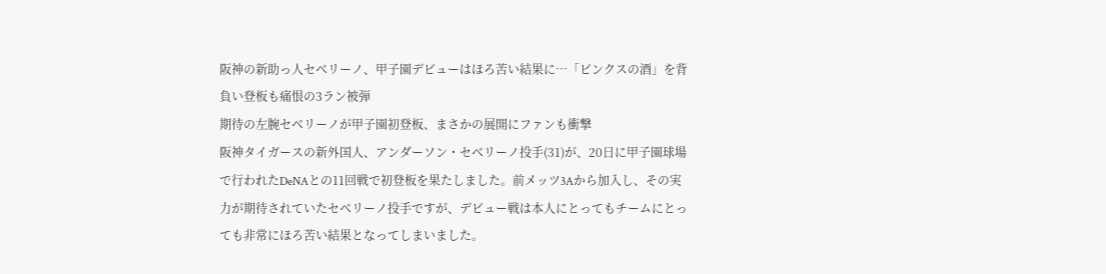阪神の新助っ人セベリーノ、甲子園デビューはほろ苦い結果に…「ビンクスの酒」を背負い登板も痛恨の3ラン被弾
期待の左腕セベリーノが甲子園初登板、まさかの展開にファンも衝撃
阪神タイガースの新外国人、アンダーソン・セベリーノ投手(31)が、20日に甲子園球場で行われたDeNAとの11回戦で初登板を果たしました。前メッツ3Aから加入し、その実力が期待されていたセベリーノ投手ですが、デビュー戦は本人にとってもチームにとっても非常にほろ苦い結果となってしまいました。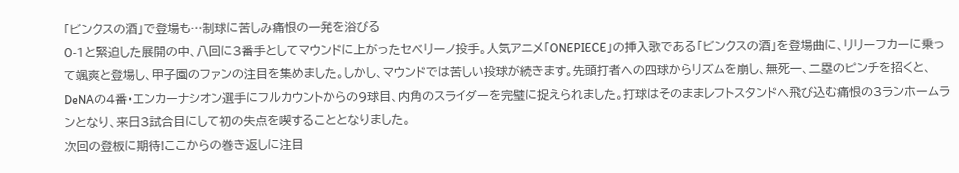「ビンクスの酒」で登場も…制球に苦しみ痛恨の一発を浴びる
0-1と緊迫した展開の中、八回に3番手としてマウンドに上がったセベリーノ投手。人気アニメ「ONEPIECE」の挿入歌である「ビンクスの酒」を登場曲に、リリーフカーに乗って颯爽と登場し、甲子園のファンの注目を集めました。しかし、マウンドでは苦しい投球が続きます。先頭打者への四球からリズムを崩し、無死一、二塁のピンチを招くと、DeNAの4番・エンカーナシオン選手にフルカウントからの9球目、内角のスライダーを完璧に捉えられました。打球はそのままレフトスタンドへ飛び込む痛恨の3ランホームランとなり、来日3試合目にして初の失点を喫することとなりました。
次回の登板に期待!ここからの巻き返しに注目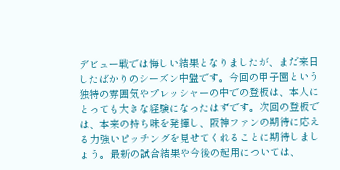デビュー戦では悔しい結果となりましたが、まだ来日したばかりのシーズン中盤です。今回の甲子園という独特の雰囲気やプレッシャーの中での登板は、本人にとっても大きな経験になったはずです。次回の登板では、本来の持ち味を発揮し、阪神ファンの期待に応える力強いピッチングを見せてくれることに期待しましょう。最新の試合結果や今後の起用については、